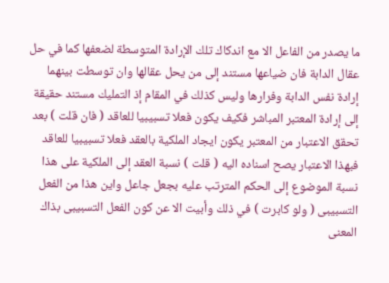ما يصدر من الفاعل الا مع اندكاك تلك الإرادة المتوسطة لضعفها كما في حل عقال الدابة فان ضياعها مستند إلى من يحل عقالها وان توسطت بينهما إرادة نفس الدابة وفرارها وليس كذلك في المقام إذ التمليك مستند حقيقة إلى إرادة المعتبر المباشر فكيف يكون فعلا تسبيبيا للعاقد ( فان قلت ) بعد تحقق الاعتبار من المعتبر يكون ايجاد الملكية بالعقد فعلا تسبيبيا للعاقد فبهذا الاعتبار يصح اسناده اليه ( قلت ) نسبة العقد إلى الملكية على هذا نسبة الموضوع إلى الحكم المترتب عليه بجعل جاعل واين هذا من الفعل التسبيبى ( ولو كابرت ) في ذلك وأبيت الا عن كون الفعل التسبيبى بذاك المعنى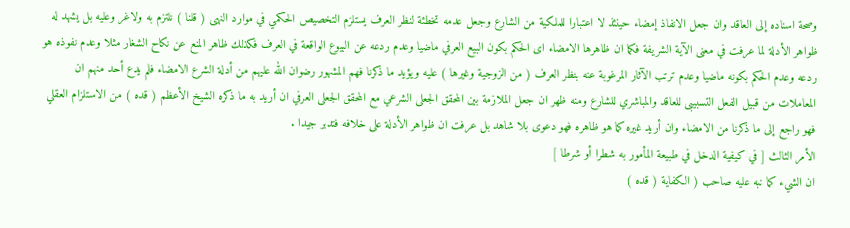وصحة اسناده إلى العاقد وان جعل الانفاذ إمضاء حينئذ لا اعتبارا للملكية من الشارع وجعل عدمه تخطئة لنظر العرف يستلزم التخصيص الحكمي في موارد النهى ( قلنا ) نلتزم به ولاغر وعليه بل يشهد له ظواهر الأدلة لما عرفت في معنى الآية الشريفة فكما ان ظاهرها الامضاء اى الحكم بكون البيع العرفي ماضيا وعدم ردعه عن البيوع الواقعة في العرف فكذلك ظاهر المنع عن نكاح الشغار مثلا وعدم نفوذه هو ردعه وعدم الحكم بكونه ماضيا وعدم ترتب الآثار المرغوبة عنه بنظر العرف ( من الزوجية وغيرها ) عليه ويؤيد ما ذكرنا فهم المشهور رضوان الله عليهم من أدلة الشرع الامضاء فلم يدع أحد منهم ان المعاملات من قبيل الفعل التسبيبى للعاقد والمباشري للشارع ومنه ظهر ان جعل الملازمة بين المحقق الجعلى الشرعي مع المحقق الجعلى العرفي ان أريد به ما ذكره الشيخ الأعظم ( قده ) من الاستلزام العقلي فهو راجع إلى ما ذكرنا من الامضاء وان أريد غيره كما هو ظاهره فهو دعوى بلا شاهد بل عرفت ان ظواهر الأدلة على خلافه فتدبر جيدا .
الأمر الثالث [ في كيفية الدخل في طبيعة المأمور به شطرا أو شرطا ]
ان الشيء كما نبه عليه صاحب ( الكفاية ( قده )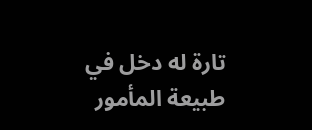تارة له دخل في طبيعة المأمور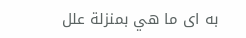به اى ما هي بمنزلة علل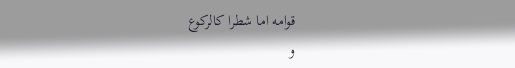قوامه اما شطرا كالركوع
و